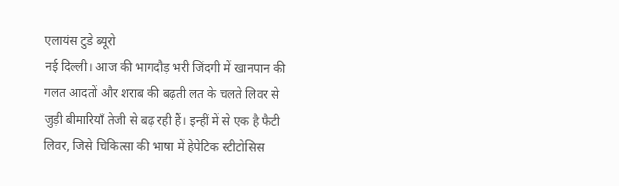एलायंस टुडे ब्यूरो
नई दिल्ली। आज की भागदौड़ भरी जिंदगी में खानपान की गलत आदतों और शराब की बढ़ती लत के चलते लिवर से जुड़ी बीमारियाँ तेजी से बढ़ रही हैं। इन्हीं में से एक है फैटी लिवर, जिसे चिकित्सा की भाषा में हेपेटिक स्टीटोसिस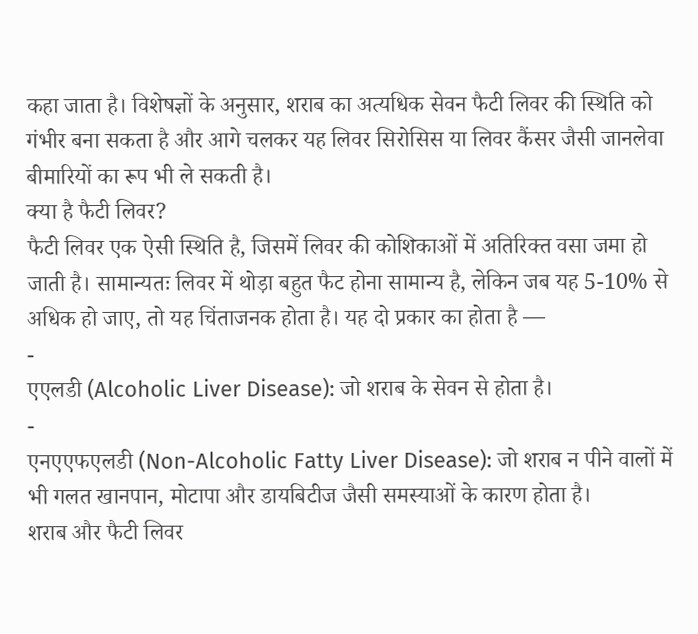कहा जाता है। विशेषज्ञों के अनुसार, शराब का अत्यधिक सेवन फैटी लिवर की स्थिति को गंभीर बना सकता है और आगे चलकर यह लिवर सिरोसिस या लिवर कैंसर जैसी जानलेवा बीमारियों का रूप भी ले सकती है।
क्या है फैटी लिवर?
फैटी लिवर एक ऐसी स्थिति है, जिसमें लिवर की कोशिकाओं में अतिरिक्त वसा जमा हो जाती है। सामान्यतः लिवर में थोड़ा बहुत फैट होना सामान्य है, लेकिन जब यह 5-10% से अधिक हो जाए, तो यह चिंताजनक होता है। यह दो प्रकार का होता है —
-
एएलडी (Alcoholic Liver Disease): जो शराब के सेवन से होता है।
-
एनएएफएलडी (Non-Alcoholic Fatty Liver Disease): जो शराब न पीने वालों में भी गलत खानपान, मोटापा और डायबिटीज जैसी समस्याओं के कारण होता है।
शराब और फैटी लिवर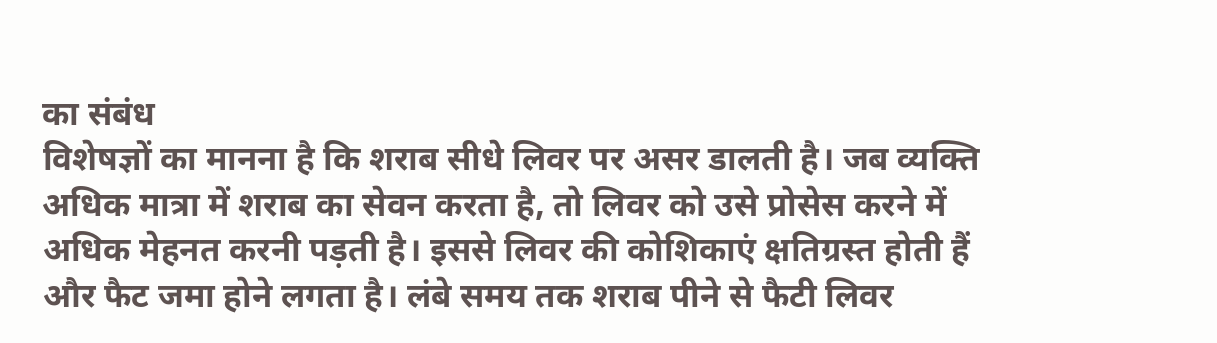का संबंध
विशेषज्ञों का मानना है कि शराब सीधे लिवर पर असर डालती है। जब व्यक्ति अधिक मात्रा में शराब का सेवन करता है, तो लिवर को उसे प्रोसेस करने में अधिक मेहनत करनी पड़ती है। इससे लिवर की कोशिकाएं क्षतिग्रस्त होती हैं और फैट जमा होने लगता है। लंबे समय तक शराब पीने से फैटी लिवर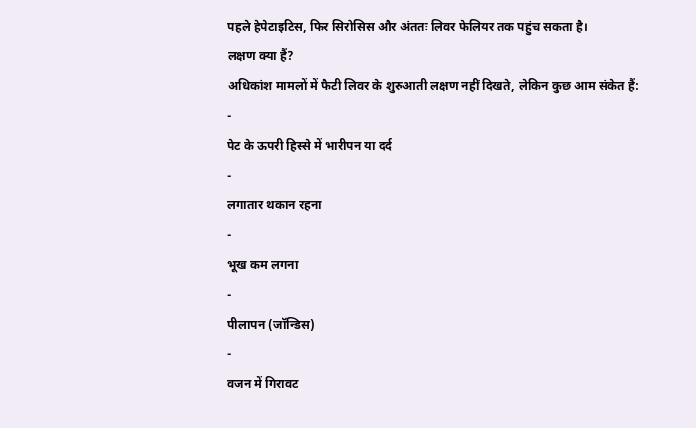पहले हेपेटाइटिस, फिर सिरोसिस और अंततः लिवर फेलियर तक पहुंच सकता है।
लक्षण क्या हैं?
अधिकांश मामलों में फैटी लिवर के शुरुआती लक्षण नहीं दिखते, लेकिन कुछ आम संकेत हैं:
-
पेट के ऊपरी हिस्से में भारीपन या दर्द
-
लगातार थकान रहना
-
भूख कम लगना
-
पीलापन (जॉन्डिस)
-
वजन में गिरावट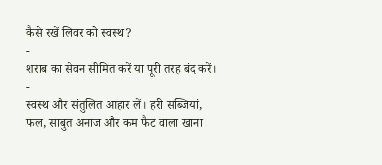कैसे रखें लिवर को स्वस्थ?
-
शराब का सेवन सीमित करें या पूरी तरह बंद करें।
-
स्वस्थ और संतुलित आहार लें। हरी सब्जियां, फल, साबुत अनाज और कम फैट वाला खाना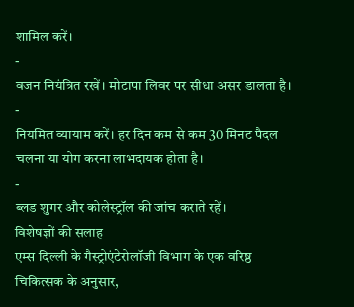शामिल करें।
-
वजन नियंत्रित रखें। मोटापा लिवर पर सीधा असर डालता है।
-
नियमित व्यायाम करें। हर दिन कम से कम 30 मिनट पैदल चलना या योग करना लाभदायक होता है।
-
ब्लड शुगर और कोलेस्ट्रॉल की जांच कराते रहें।
विशेषज्ञों की सलाह
एम्स दिल्ली के गैस्ट्रोएंटेरोलॉजी विभाग के एक वरिष्ठ चिकित्सक के अनुसार,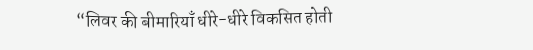“लिवर की बीमारियाँ धीरे-धीरे विकसित होती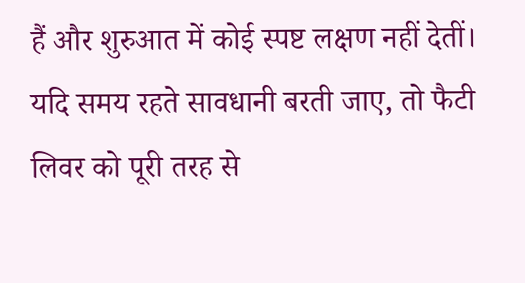हैं और शुरुआत में कोई स्पष्ट लक्षण नहीं देतीं। यदि समय रहते सावधानी बरती जाए, तो फैटी लिवर को पूरी तरह से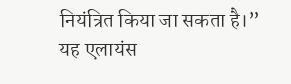नियंत्रित किया जा सकता है।”
यह एलायंस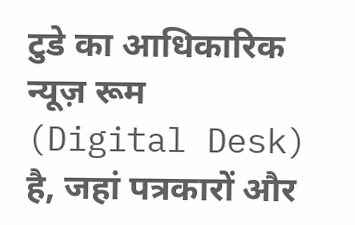टुडे का आधिकारिक न्यूज़ रूम (Digital Desk) है, जहां पत्रकारों और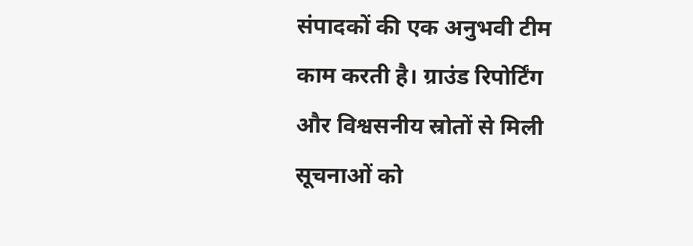संपादकों की एक अनुभवी टीम काम करती है। ग्राउंड रिपोर्टिंग और विश्वसनीय स्रोतों से मिली सूचनाओं को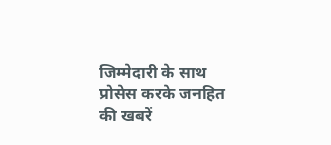जिम्मेदारी के साथ प्रोसेस करके जनहित की खबरें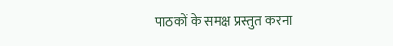पाठकों के समक्ष प्रस्तुत करना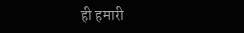ही हमारी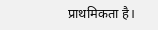प्राथमिकता है।